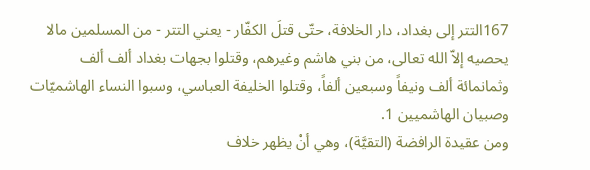167التتر إلى بغداد، دار الخلافة، حتّى قتلَ الكفّار - يعني التتر - من المسلمين مالا يحصيه إلاّ الله تعالى، من بني هاشم وغيرهم، وقتلوا بجهات بغداد ألف ألف وثمانمائة ألف ونيفاً وسبعين ألفاً، وقتلوا الخليفة العباسي، وسبوا النساء الهاشميّات وصبيان الهاشميين 1.
ومن عقيدة الرافضة (التقيَّة)، وهي أنْ يظهر خلاف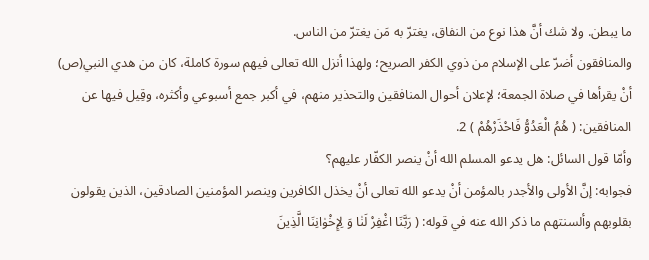ما يبطن. ولا شك أنَّ هذا نوع من النفاق، يغترّ به مَن يغترّ من الناس.
والمنافقون أضرّ على الإسلام من ذوي الكفر الصريح؛ ولهذا أنزل الله تعالى فيهم سورة كاملة، كان من هدي النبي(ص) أنْ يقرأها في صلاة الجمعة؛ لإعلان أحوال المنافقين والتحذير منهم، في أكبر جمع أسبوعي وأكثره، وقِيل فيها عن المنافقين: ( هُمُ الْعَدُوُّ فَاحْذَرْهُمْ ) 2.
وأمّا قول السائل: هل يدعو المسلم الله أنْ ينصر الكفّار عليهم؟
فجوابه: إنَّ الأولى والأجدر بالمؤمن أنْ يدعو الله تعالى أنْ يخذل الكافرين وينصر المؤمنين الصادقين، الذين يقولون بقلوبهم وألسنتهم ما ذكر الله عنه في قوله: ( رَبَّنَا اغْفِرْ لَنٰا وَ لِإِخْوٰانِنَا الَّذِينَ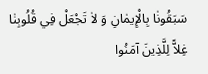سَبَقُونٰا بِالْإِيمٰانِ وَ لاٰ تَجْعَلْ فِي قُلُوبِنٰا غِلاًّ لِلَّذِينَ آمَنُوا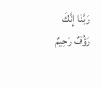رَبَّنٰا إِنَّكَ رَؤُفٌ رَحِيمٌ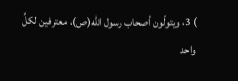) 3، ويتولّون أصحاب رسول الله(ص)، معترفين لكلِّ واحد